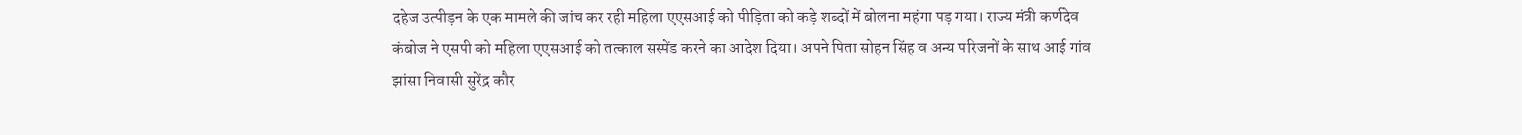दहेज उत्पीड़न के एक मामले की जांच कर रही महिला एएसआई को पीड़िता को कड़े शब्दों में बोलना महंगा पड़ गया। राज्य मंत्री कर्णदेव कंबोज ने एसपी को महिला एएसआई को तत्काल सस्पेंड करने का आदेश दिया। अपने पिता सोहन सिंह व अन्य परिजनों के साथ आई गांव झांसा निवासी सुरेंद्र कौर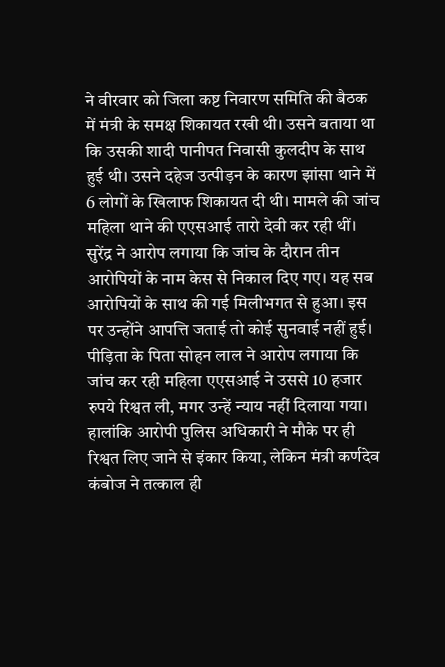ने वीरवार को जिला कष्ट निवारण समिति की बैठक में मंत्री के समक्ष शिकायत रखी थी। उसने बताया था कि उसकी शादी पानीपत निवासी कुलदीप के साथ हुई थी। उसने दहेज उत्पीड़न के कारण झांसा थाने में 6 लोगों के खिलाफ शिकायत दी थी। मामले की जांच महिला थाने की एएसआई तारो देवी कर रही थीं। सुरेंद्र ने आरोप लगाया कि जांच के दौरान तीन आरोपियों के नाम केस से निकाल दिए गए। यह सब आरोपियों के साथ की गई मिलीभगत से हुआ। इस पर उन्होंने आपत्ति जताई तो कोई सुनवाई नहीं हुई। पीड़िता के पिता सोहन लाल ने आरोप लगाया कि जांच कर रही महिला एएसआई ने उससे 10 हजार रुपये रिश्वत ली, मगर उन्हें न्याय नहीं दिलाया गया। हालांकि आरोपी पुलिस अधिकारी ने मौके पर ही रिश्वत लिए जाने से इंकार किया, लेकिन मंत्री कर्णदेव कंबोज ने तत्काल ही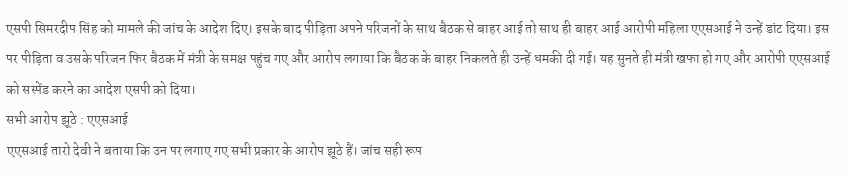एसपी सिमरदीप सिंह को मामले की जांच के आदेश दिए। इसके बाद पीड़िता अपने परिजनों के साथ बैठक से बाहर आई तो साथ ही बाहर आई आरोपी महिला एएसआई ने उन्हें डांट दिया। इस पर पीड़िता व उसके परिजन फिर बैठक में मंत्री के समक्ष पहुंच गए और आरोप लगाया कि बैठक के बाहर निकलते ही उन्हें धमकी दी गई। यह सुनते ही मंत्री खफा हो गए और आरोपी एएसआई को सस्पेंड करने का आदेश एसपी को दिया।
सभी आरोप झूठे : एएसआई
एएसआई तारो देवी ने बताया कि उन पर लगाए गए सभी प्रकार के आरोप झूठे हैं। जांच सही रूप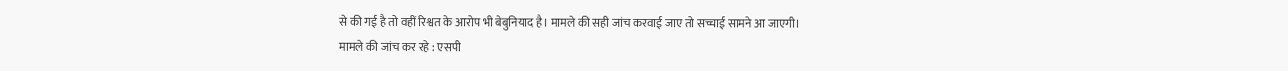से की गई है तो वहीं रिश्वत के आरोप भी बेबुनियाद है। मामले की सही जांच करवाई जाए तो सच्चाई सामने आ जाएगी।
मामले की जांच कर रहे : एसपी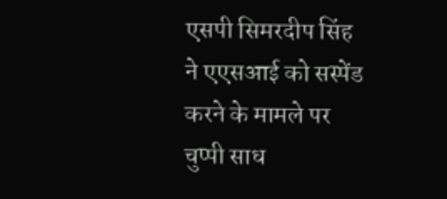एसपी सिमरदीप सिंह ने एएसआई को सस्पेंड करने के मामले पर चुप्पी साध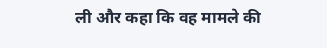ली और कहा कि वह मामले की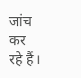जांच कर रहे हैं।